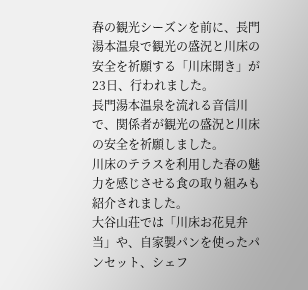春の観光シーズンを前に、長門湯本温泉で観光の盛況と川床の安全を祈願する「川床開き」が23日、行われました。
長門湯本温泉を流れる音信川で、関係者が観光の盛況と川床の安全を祈願しました。
川床のテラスを利用した春の魅力を感じさせる食の取り組みも紹介されました。
大谷山荘では「川床お花見弁当」や、自家製パンを使ったパンセット、シェフ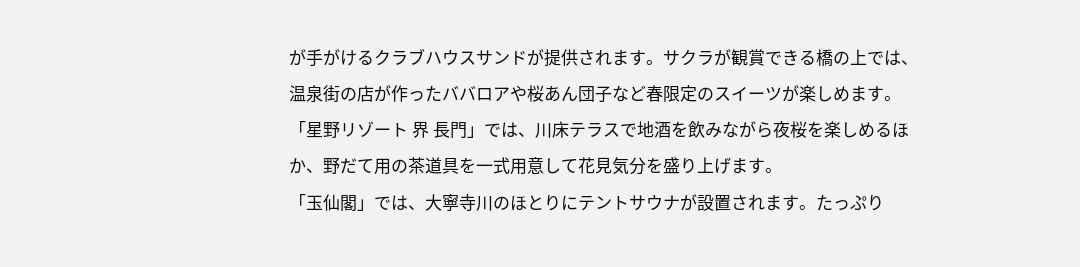が手がけるクラブハウスサンドが提供されます。サクラが観賞できる橋の上では、温泉街の店が作ったババロアや桜あん団子など春限定のスイーツが楽しめます。
「星野リゾート 界 長門」では、川床テラスで地酒を飲みながら夜桜を楽しめるほか、野だて用の茶道具を一式用意して花見気分を盛り上げます。
「玉仙閣」では、大寧寺川のほとりにテントサウナが設置されます。たっぷり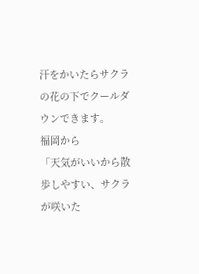汗をかいたらサクラの花の下でクールダウンできます。
福岡から
「天気がいいから散歩しやすい、サクラが咲いた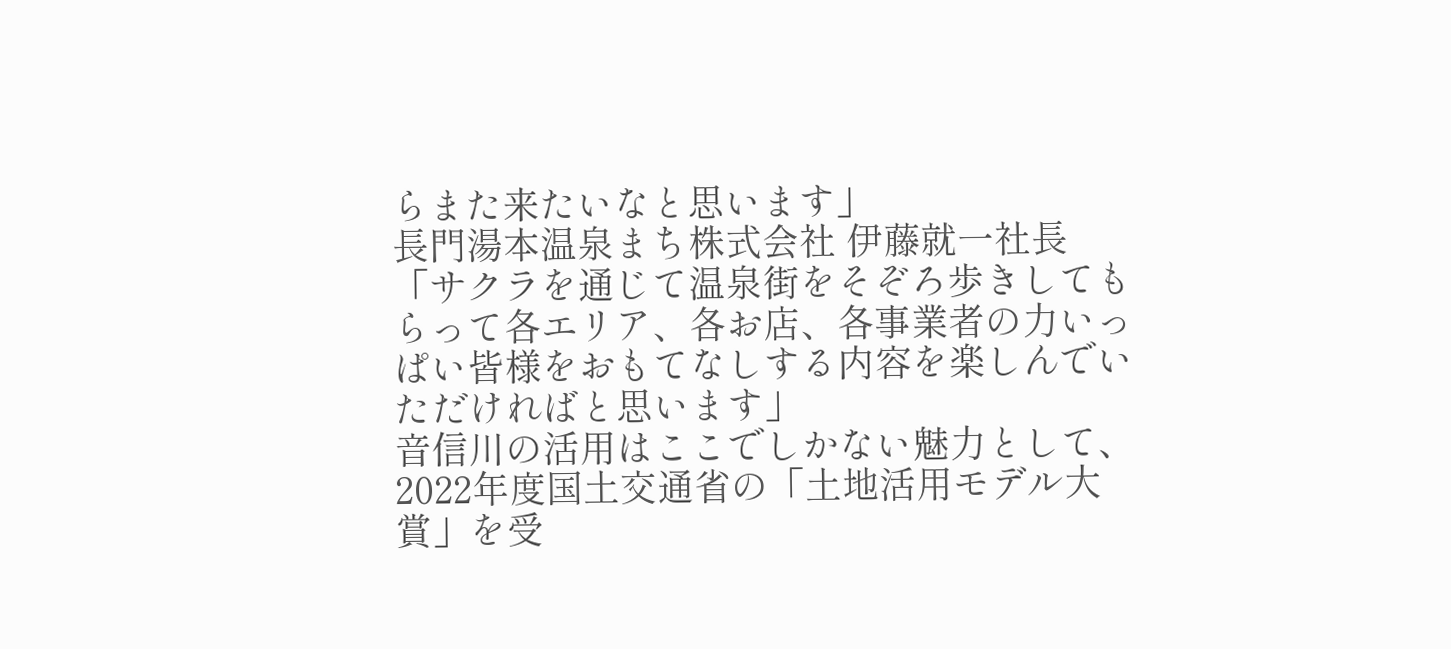らまた来たいなと思います」
長門湯本温泉まち株式会社 伊藤就一社長
「サクラを通じて温泉街をそぞろ歩きしてもらって各エリア、各お店、各事業者の力いっぱい皆様をおもてなしする内容を楽しんでいただければと思います」
音信川の活用はここでしかない魅力として、2022年度国土交通省の「土地活用モデル大賞」を受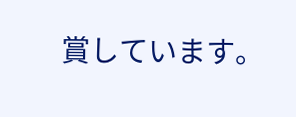賞しています。